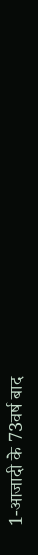1-आजादी के 73वर्ष बाद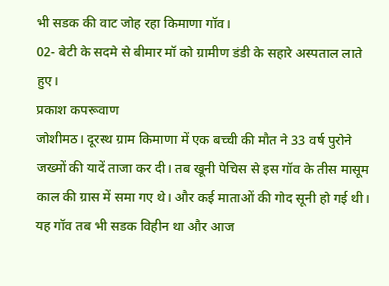भी सडक की वाट जोह रहा किमाणा गॉव।
02- बेटी के सदमे से बीमार मॉ को ग्रामीण डंडी के सहारे अस्पताल लाते हुए।
प्रकाश कपरूवाण
जोशीमठ। दूरस्थ ग्राम किमाणा में एक बच्ची की मौत ने 33 वर्ष पुरोने जख्मों की यादें ताजा कर दी। तब खूनी पेचिस से इस गॉव के तीस मासूम काल की ग्रास में समा गए थे। और कई माताओं की गोद सूनी हो गई थी। यह गॉव तब भी सडक विहीन था और आज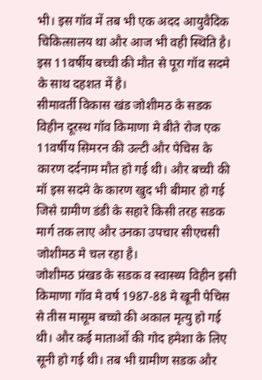भी। इस गॉव में तब भी एक अदद आयुवैदिक चिकित्सालय था और आज भी वही स्थिति है। इस 11वर्षीय बच्ची की मौत से पूरा गॉव सदमे के साथ दहशत में है।
सीमावर्ती विकास खंड जोशीमठ के सडक विहीन दूरस्थ गॉव किमाणा मे बीते रोज एक 11वर्षीय सिमरन की उल्टी और पेचिस के कारण दर्दनाम मौत हो गई थी। और बच्ची की मॉ इस सदमे के कारण खुद भी बीमार हो गई जिसे ग्रामीण डंडी के सहारे किसी तरह सडक मार्ग तक लाए और उनका उपचार सीएचसी जोशीमठ मे चल रहा है।
जोशीमठ प्रंखड के सडक व स्वास्थ्य विहीन इसी किमाणा गॉव मे वर्ष 1987-88 मे खूनी पेचिस से तीस मासूम बच्चो की अकाल मृत्यु हो गई थी। और कई माताओं की गोद हमेशा के लिए सूनी हो गई थी। तब भी ग्रामीण सडक और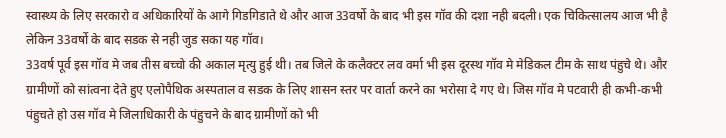स्वास्थ्य के लिए सरकारो व अधिकारियों के आगे गिडगिडाते थे और आज 33वर्षो के बाद भी इस गॉव की दशा नही बदली। एक चिकित्सालय आज भी है लेकिन 33वर्षो के बाद सडक से नही जुड सका यह गॉव।
33वर्ष पूर्व इस गॉव मे जब तीस बच्चो की अकाल मृत्यु हुई थी। तब जिले के कलैक्टर लव वर्मा भी इस दूरस्थ गॉव मे मेडिकल टीम के साथ पंहुचे थे। और ग्रामीणों को सांत्वना देते हुए एलोपैथिक अस्पताल व सडक के लिए शासन स्तर पर वार्ता करने का भरोसा दे गए थे। जिस गॉव मे पटवारी ही कभी-कभी पंहुचते हो उस गॉव मे जिलाधिकारी के पंहुचने के बाद ग्रामीणों को भी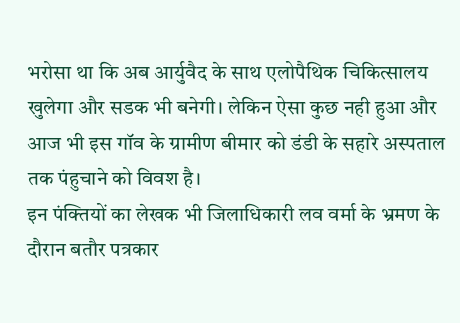भरोसा था कि अब आर्युवैद के साथ एलोपैथिक चिकित्सालय खुलेगा और सडक भी बनेगी। लेकिन ऐसा कुछ नही हुआ और आज भी इस गॉव के ग्रामीण बीमार को डंडी के सहारे अस्पताल तक पंहुचाने को विवश है।
इन पंक्तियों का लेखक भी जिलाधिकारी लव वर्मा के भ्रमण के दौरान बतौर पत्रकार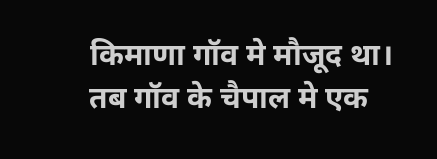किमाणा गॉव मे मौजूद था। तब गॉव के चैपाल मे एक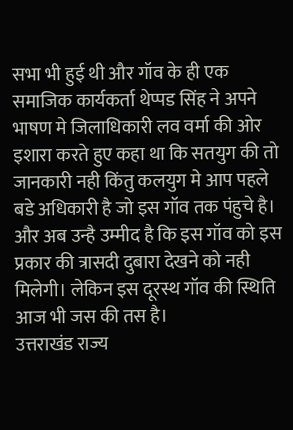सभा भी हुई थी और गॉव के ही एक समाजिक कार्यकर्ता थेप्पड सिंह ने अपने भाषण मे जिलाधिकारी लव वर्मा की ओर इशारा करते हुए कहा था कि सतयुग की तो जानकारी नही किंतु कलयुग मे आप पहले बडे अधिकारी है जो इस गॉव तक पंहुचे है। और अब उन्है उम्मीद है कि इस गॉव को इस प्रकार की त्रासदी दुबारा देखने को नही मिलेगी। लेकिन इस दूरस्थ गॉव की स्थिति आज भी जस की तस है।
उत्तराखंड राज्य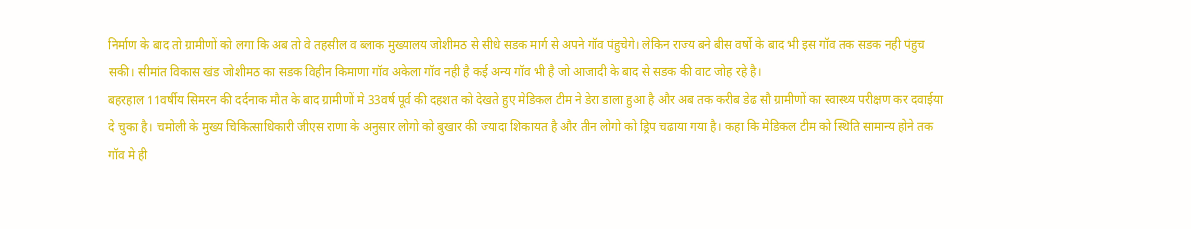निर्माण के बाद तो ग्रामीणों को लगा कि अब तो वे तहसील व ब्लाक मुख्यालय जोशीमठ से सीधे सडक मार्ग से अपने गॉव पंहुचेगे। लेकिन राज्य बने बीस वर्षो के बाद भी इस गॉव तक सडक नही पंहुच सकी। सीमांत विकास खंड जोशीमठ का सडक विहीन किमाणा गॉव अकेला गॉव नही है कई अन्य गॉव भी है जो आजादी के बाद से सडक की वाट जोह रहे है।
बहरहाल 11वर्षीय सिमरन की दर्दनाक मौत के बाद ग्रामीणों मे 33वर्ष पूर्व की दहशत को देखते हुए मेडिकल टीम ने डेरा डाला हुआ है और अब तक करीब डेढ सौ ग्रामीणों का स्वास्थ्य परीक्षण कर दवाईया दे चुका है। चमोली के मुख्य चिकित्साधिकारी जीएस राणा के अनुसार लोगो को बुखार की ज्यादा शिकायत है और तीन लोगो को ड्रिप चढाया गया है। कहा कि मेडिकल टीम को स्थिति सामान्य होने तक गॉव मे ही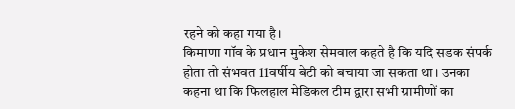रहने को कहा गया है।
किमाणा गॉव के प्रधान मुकेश सेमवाल कहते है कि यदि सडक संपर्क होता तो संभवत 11वर्षीय बेटी को बचाया जा सकता था। उनका कहना था कि फिलहाल मेडिकल टीम द्वारा सभी ग्रामीणों का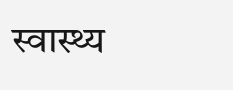स्वास्थ्य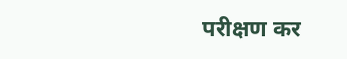परीक्षण कर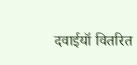दवाईयॉ वितरित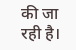की जा रही है।